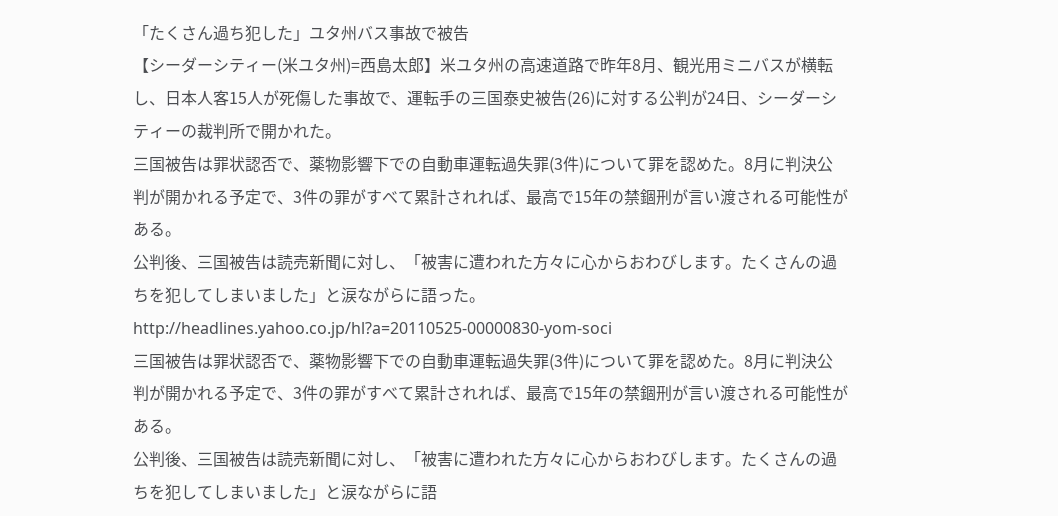「たくさん過ち犯した」ユタ州バス事故で被告
【シーダーシティー(米ユタ州)=西島太郎】米ユタ州の高速道路で昨年8月、観光用ミニバスが横転し、日本人客15人が死傷した事故で、運転手の三国泰史被告(26)に対する公判が24日、シーダーシティーの裁判所で開かれた。
三国被告は罪状認否で、薬物影響下での自動車運転過失罪(3件)について罪を認めた。8月に判決公判が開かれる予定で、3件の罪がすべて累計されれば、最高で15年の禁錮刑が言い渡される可能性がある。
公判後、三国被告は読売新聞に対し、「被害に遭われた方々に心からおわびします。たくさんの過ちを犯してしまいました」と涙ながらに語った。
http://headlines.yahoo.co.jp/hl?a=20110525-00000830-yom-soci
三国被告は罪状認否で、薬物影響下での自動車運転過失罪(3件)について罪を認めた。8月に判決公判が開かれる予定で、3件の罪がすべて累計されれば、最高で15年の禁錮刑が言い渡される可能性がある。
公判後、三国被告は読売新聞に対し、「被害に遭われた方々に心からおわびします。たくさんの過ちを犯してしまいました」と涙ながらに語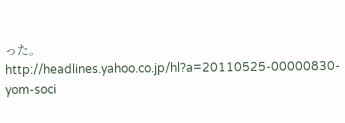った。
http://headlines.yahoo.co.jp/hl?a=20110525-00000830-yom-soci